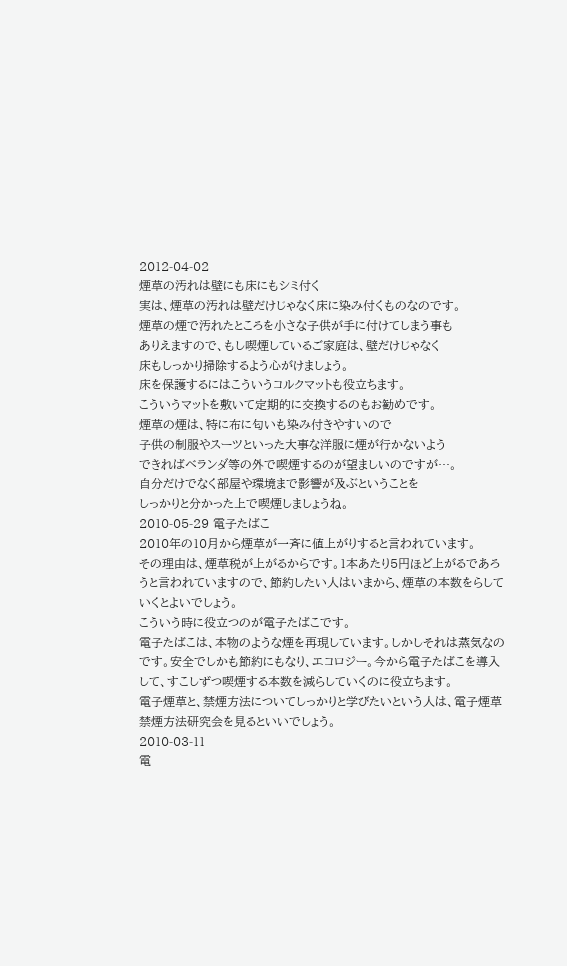2012-04-02
煙草の汚れは壁にも床にもシミ付く
実は、煙草の汚れは壁だけじゃなく床に染み付くものなのです。
煙草の煙で汚れたところを小さな子供が手に付けてしまう事も
ありえますので、もし喫煙しているご家庭は、壁だけじゃなく
床もしっかり掃除するよう心がけましょう。
床を保護するにはこういうコルクマットも役立ちます。
こういうマットを敷いて定期的に交換するのもお勧めです。
煙草の煙は、特に布に匂いも染み付きやすいので
子供の制服やスーツといった大事な洋服に煙が行かないよう
できればベランダ等の外で喫煙するのが望ましいのですが…。
自分だけでなく部屋や環境まで影響が及ぶということを
しっかりと分かった上で喫煙しましょうね。
2010-05-29 電子たばこ
2010年の10月から煙草が一斉に値上がりすると言われています。
その理由は、煙草税が上がるからです。1本あたり5円ほど上がるであろうと言われていますので、節約したい人はいまから、煙草の本数をらしていくとよいでしょう。
こういう時に役立つのが電子たばこです。
電子たばこは、本物のような煙を再現しています。しかしそれは蒸気なのです。安全でしかも節約にもなり、エコロジー。今から電子たばこを導入して、すこしずつ喫煙する本数を減らしていくのに役立ちます。
電子煙草と、禁煙方法についてしっかりと学びたいという人は、電子煙草禁煙方法研究会を見るといいでしょう。
2010-03-11
電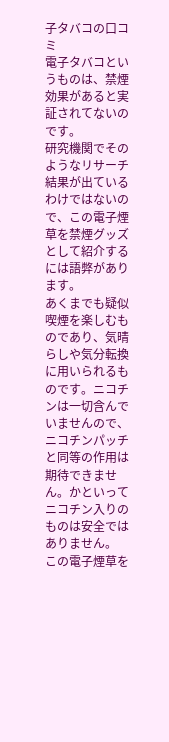子タバコの口コミ
電子タバコというものは、禁煙効果があると実証されてないのです。
研究機関でそのようなリサーチ結果が出ているわけではないので、この電子煙草を禁煙グッズとして紹介するには語弊があります。
あくまでも疑似喫煙を楽しむものであり、気晴らしや気分転換に用いられるものです。ニコチンは一切含んでいませんので、ニコチンパッチと同等の作用は期待できません。かといってニコチン入りのものは安全ではありません。
この電子煙草を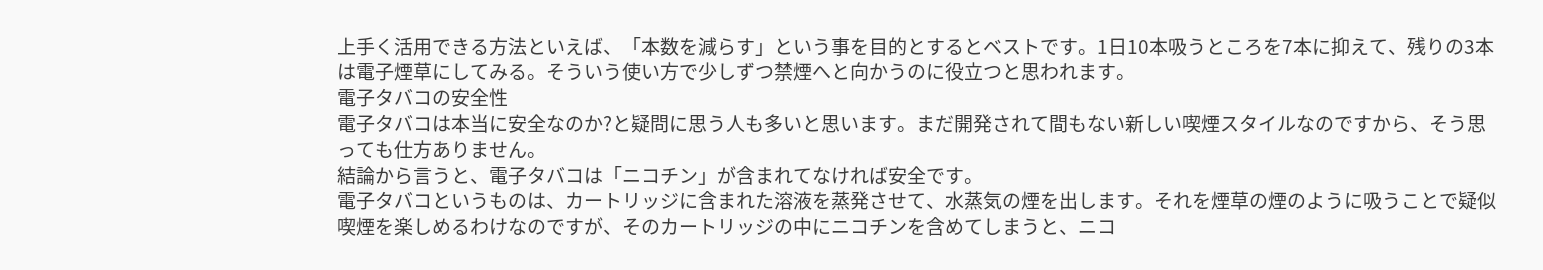上手く活用できる方法といえば、「本数を減らす」という事を目的とするとベストです。1日10本吸うところを7本に抑えて、残りの3本は電子煙草にしてみる。そういう使い方で少しずつ禁煙へと向かうのに役立つと思われます。
電子タバコの安全性
電子タバコは本当に安全なのか?と疑問に思う人も多いと思います。まだ開発されて間もない新しい喫煙スタイルなのですから、そう思っても仕方ありません。
結論から言うと、電子タバコは「ニコチン」が含まれてなければ安全です。
電子タバコというものは、カートリッジに含まれた溶液を蒸発させて、水蒸気の煙を出します。それを煙草の煙のように吸うことで疑似喫煙を楽しめるわけなのですが、そのカートリッジの中にニコチンを含めてしまうと、ニコ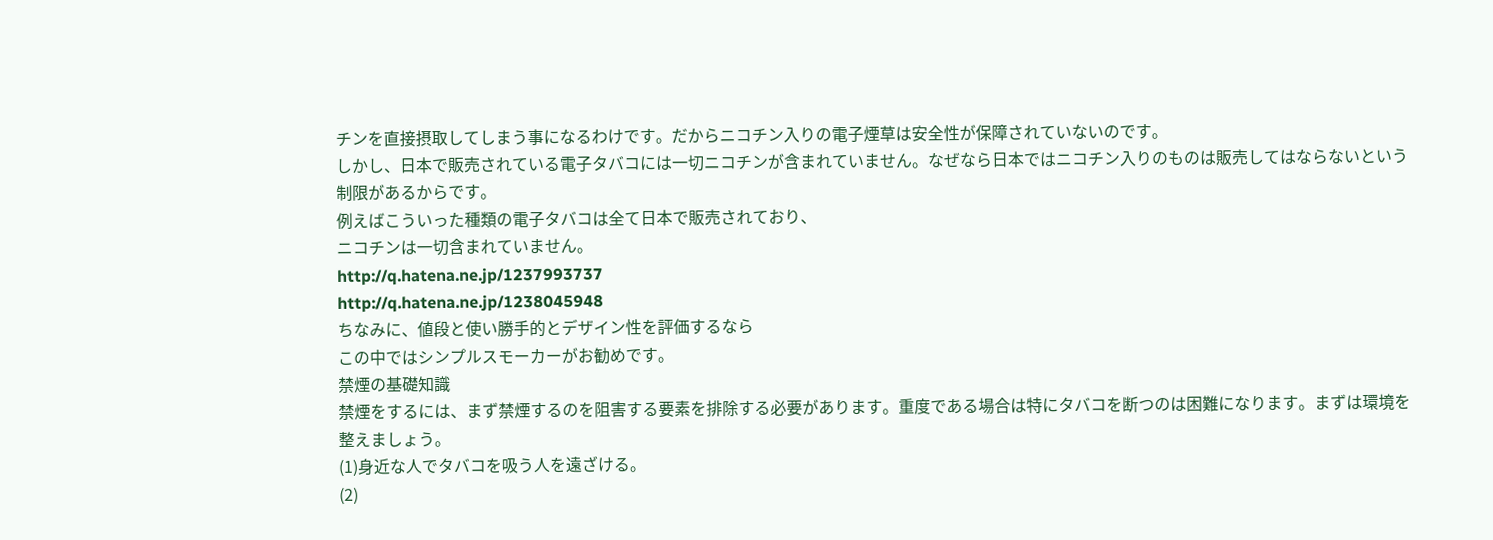チンを直接摂取してしまう事になるわけです。だからニコチン入りの電子煙草は安全性が保障されていないのです。
しかし、日本で販売されている電子タバコには一切ニコチンが含まれていません。なぜなら日本ではニコチン入りのものは販売してはならないという制限があるからです。
例えばこういった種類の電子タバコは全て日本で販売されており、
ニコチンは一切含まれていません。
http://q.hatena.ne.jp/1237993737
http://q.hatena.ne.jp/1238045948
ちなみに、値段と使い勝手的とデザイン性を評価するなら
この中ではシンプルスモーカーがお勧めです。
禁煙の基礎知識
禁煙をするには、まず禁煙するのを阻害する要素を排除する必要があります。重度である場合は特にタバコを断つのは困難になります。まずは環境を整えましょう。
(1)身近な人でタバコを吸う人を遠ざける。
(2)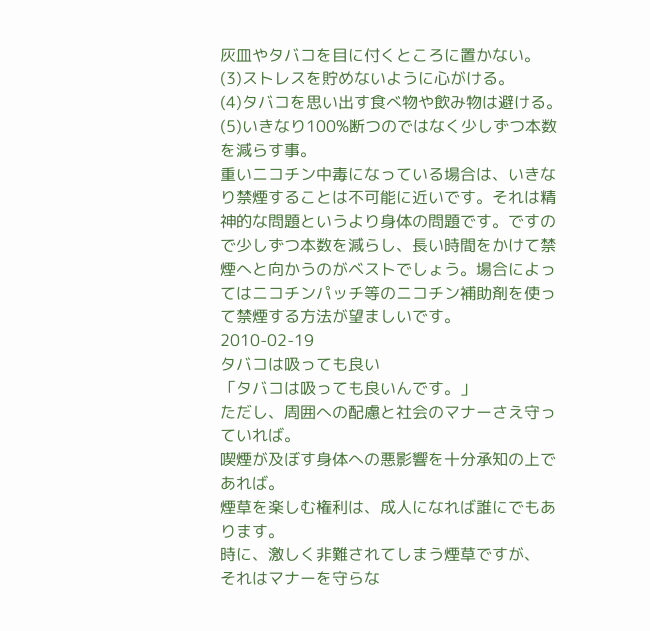灰皿やタバコを目に付くところに置かない。
(3)ストレスを貯めないように心がける。
(4)タバコを思い出す食べ物や飲み物は避ける。
(5)いきなり100%断つのではなく少しずつ本数を減らす事。
重いニコチン中毒になっている場合は、いきなり禁煙することは不可能に近いです。それは精神的な問題というより身体の問題です。ですので少しずつ本数を減らし、長い時間をかけて禁煙へと向かうのがベストでしょう。場合によってはニコチンパッチ等のニコチン補助剤を使って禁煙する方法が望ましいです。
2010-02-19
タバコは吸っても良い
「タバコは吸っても良いんです。」
ただし、周囲への配慮と社会のマナーさえ守っていれば。
喫煙が及ぼす身体への悪影響を十分承知の上であれば。
煙草を楽しむ権利は、成人になれば誰にでもあります。
時に、激しく非難されてしまう煙草ですが、
それはマナーを守らな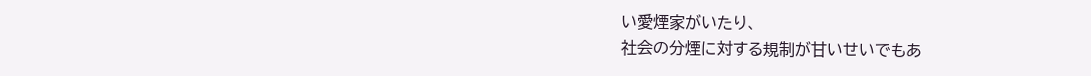い愛煙家がいたり、
社会の分煙に対する規制が甘いせいでもあ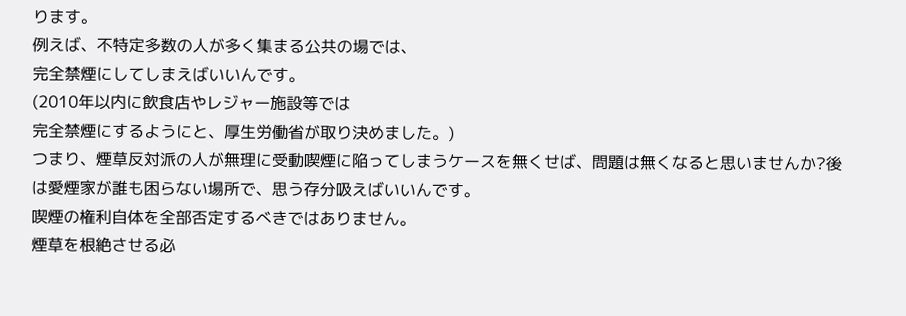ります。
例えば、不特定多数の人が多く集まる公共の場では、
完全禁煙にしてしまえばいいんです。
(2010年以内に飲食店やレジャー施設等では
完全禁煙にするようにと、厚生労働省が取り決めました。)
つまり、煙草反対派の人が無理に受動喫煙に陥ってしまうケースを無くせば、問題は無くなると思いませんか?後は愛煙家が誰も困らない場所で、思う存分吸えばいいんです。
喫煙の権利自体を全部否定するべきではありません。
煙草を根絶させる必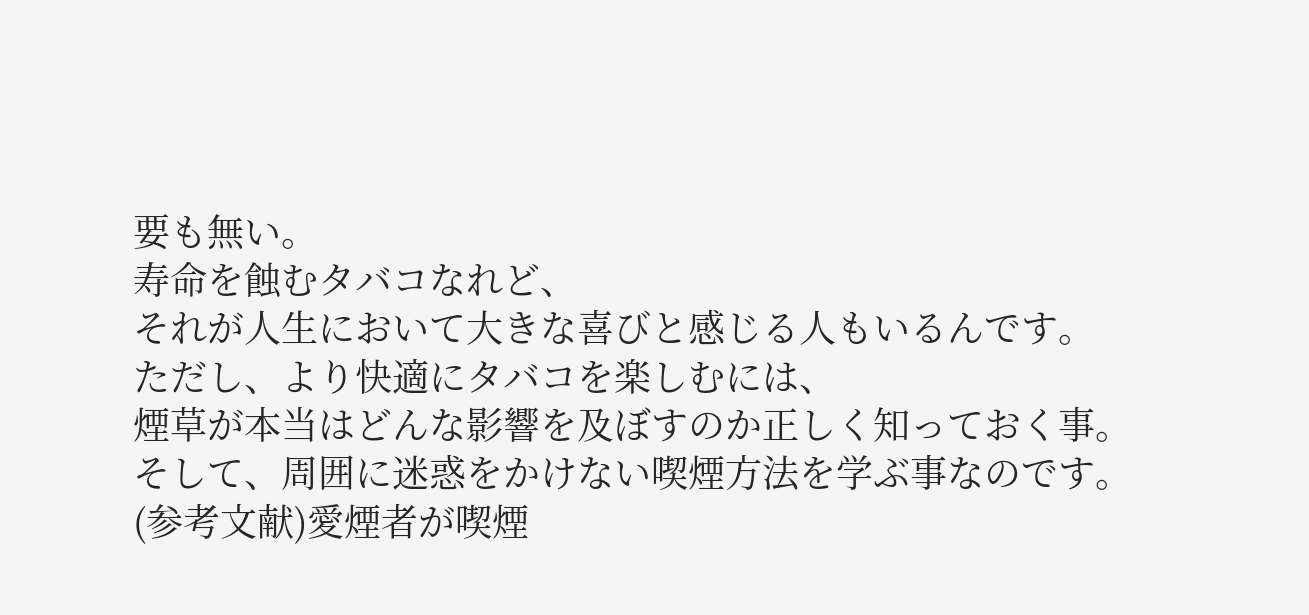要も無い。
寿命を蝕むタバコなれど、
それが人生において大きな喜びと感じる人もいるんです。
ただし、より快適にタバコを楽しむには、
煙草が本当はどんな影響を及ぼすのか正しく知っておく事。
そして、周囲に迷惑をかけない喫煙方法を学ぶ事なのです。
(参考文献)愛煙者が喫煙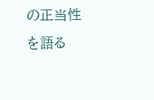の正当性を語る